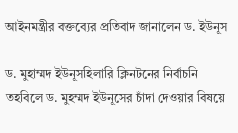আইনমন্ত্রীর বক্তব্যের প্রতিবাদ জানালেন ড. ইউনূস

ড. মুহাম্মদ ইউনূসহিলারি ক্লিনটনের নির্বাচনি তহবিলে ড. মুহম্মদ ইউনূসের চাঁদা দেওয়ার বিষয়ে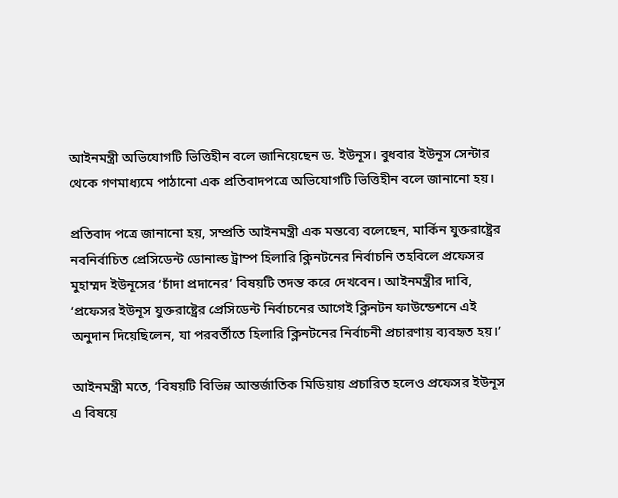আইনমন্ত্রী অভিযোগটি ভিত্তিহীন বলে জানিয়েছেন ড. ইউনূস। বুধবার ইউনূস সেন্টার থেকে গণমাধ্যমে পাঠানো এক প্রতিবাদপত্রে অভিযোগটি ভিত্তিহীন বলে জানানো হয়।

প্রতিবাদ পত্রে জানানো হয়, সম্প্রতি আইনমন্ত্রী এক মন্তব্যে বলেছেন, মার্কিন যুক্তরাষ্ট্রের নবনির্বাচিত প্রেসিডেন্ট ডোনাল্ড ট্রাম্প হিলারি ক্লিনটনের নির্বাচনি তহবিলে প্রফেসর মুহাম্মদ ইউনূসের ‘চাঁদা প্রদানের’ বিষয়টি তদন্ত করে দেখবেন। আইনমন্ত্রীর দাবি, ‘প্রফেসর ইউনূস যুক্তরাষ্ট্রের প্রেসিডেন্ট নির্বাচনের আগেই ক্লিনটন ফাউন্ডেশনে এই অনুদান দিয়েছিলেন, যা পরবর্তীতে হিলারি ক্লিনটনের নির্বাচনী প্রচারণায় ব্যবহৃত হয়।’

আইনমন্ত্রী মতে, ‘বিষয়টি বিভিন্ন আন্তর্জাতিক মিডিয়ায় প্রচারিত হলেও প্রফেসর ইউনূস এ বিষয়ে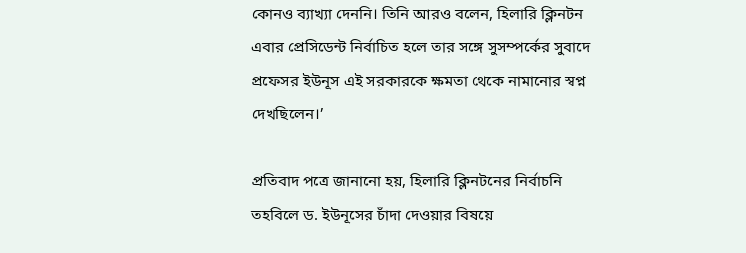কোনও ব্যাখ্যা দেননি। তিনি আরও বলেন, হিলারি ক্লিনটন এবার প্রেসিডেন্ট নির্বাচিত হলে তার সঙ্গে সুসম্পর্কের সুবাদে প্রফেসর ইউনূস এই সরকারকে ক্ষমতা থেকে নামানোর স্বপ্ন দেখছিলেন।’

প্রতিবাদ পত্রে জানানো হয়, হিলারি ক্লিনটনের নির্বাচনি তহবিলে ড. ইউনূসের চাঁদা দেওয়ার বিষয়ে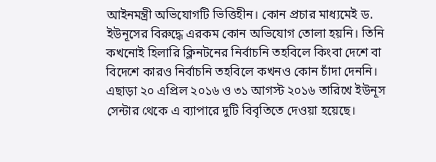আইনমন্ত্রী অভিযোগটি ভিত্তিহীন। কোন প্রচার মাধ্যমেই ড. ইউনূসের বিরুদ্ধে এরকম কোন অভিযোগ তোলা হয়নি। তিনি কখনোই হিলারি ক্লিনটনের নির্বাচনি তহবিলে কিংবা দেশে বা বিদেশে কারও নির্বাচনি তহবিলে কখনও কোন চাঁদা দেননি। এছাড়া ২০ এপ্রিল ২০১৬ ও ৩১ আগস্ট ২০১৬ তারিখে ইউনূস সেন্টার থেকে এ ব্যাপারে দুটি বিবৃতিতে দেওয়া হয়েছে।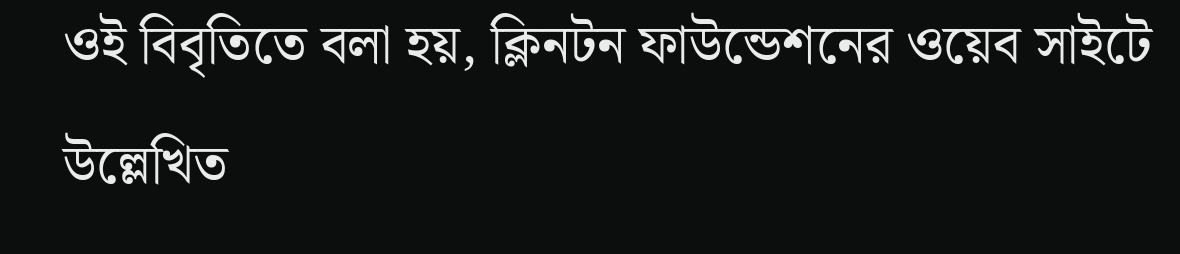ওই বিবৃতিতে বলা হয়, ক্লিনটন ফাউন্ডেশনের ওয়েব সাইটে উল্লেখিত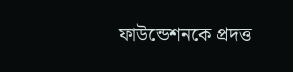ফাউন্ডেশনকে প্রদত্ত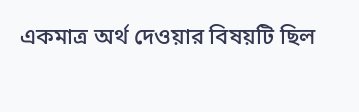একমাত্র অর্থ দেওয়ার বিষয়টি ছিল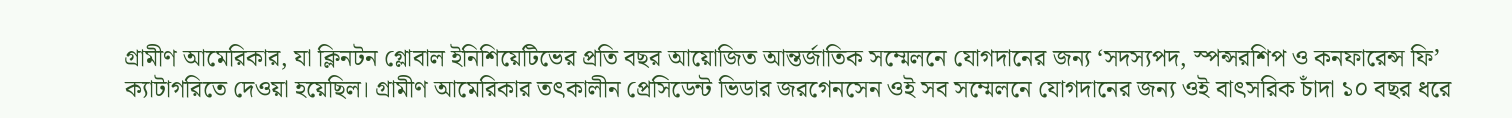গ্রামীণ আমেরিকার, যা ক্লিনটন গ্লোবাল ইনিশিয়েটিভের প্রতি বছর আয়োজিত আন্তর্জাতিক সম্মেলনে যোগদানের জন্য ‘সদস্যপদ, স্পন্সরশিপ ও কনফারেন্স ফি’ ক্যাটাগরিতে দেওয়া হয়েছিল। গ্রামীণ আমেরিকার তৎকালীন প্রেসিডেন্ট ভিডার জরগেনসেন ওই সব সম্মেলনে যোগদানের জন্য ওই বাৎসরিক চাঁদা ১০ বছর ধরে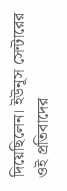দিয়েছিলেন। ইউনূস সেন্টারের ওই প্রতিবাদের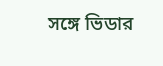সঙ্গে ভিডার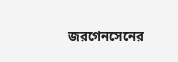জরগেনসেনের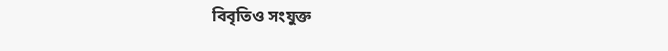বিবৃতিও সংযুক্ত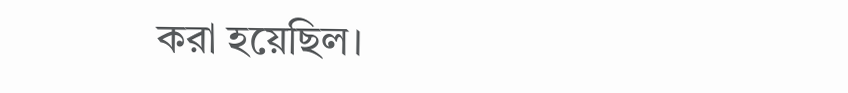করা হয়েছিল।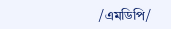/এমডিপি/